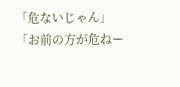「危ないじゃん」 「お前の方が危ねー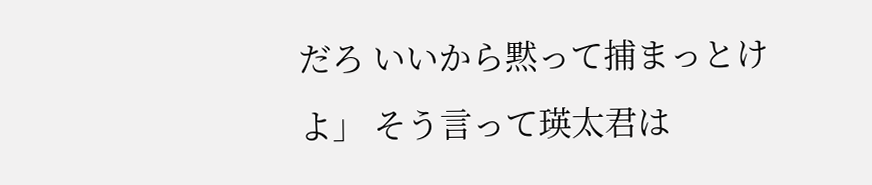だろ いいから黙って捕まっとけよ」 そう言って瑛太君は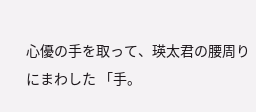心優の手を取って、瑛太君の腰周りにまわした 「手。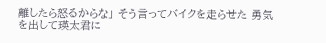離したら怒るからな」 そう言ってバイクを走らせた 勇気を出して瑛太君に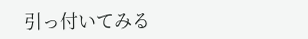引っ付いてみる